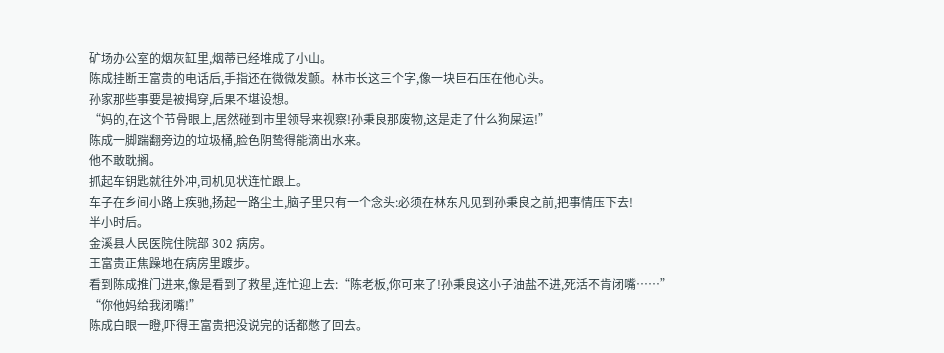矿场办公室的烟灰缸里,烟蒂已经堆成了小山。
陈成挂断王富贵的电话后,手指还在微微发颤。林市长这三个字,像一块巨石压在他心头。
孙家那些事要是被揭穿,后果不堪设想。
“妈的,在这个节骨眼上,居然碰到市里领导来视察!孙秉良那废物,这是走了什么狗屎运!”
陈成一脚踹翻旁边的垃圾桶,脸色阴鸷得能滴出水来。
他不敢耽搁。
抓起车钥匙就往外冲,司机见状连忙跟上。
车子在乡间小路上疾驰,扬起一路尘土,脑子里只有一个念头:必须在林东凡见到孙秉良之前,把事情压下去!
半小时后。
金溪县人民医院住院部 302 病房。
王富贵正焦躁地在病房里踱步。
看到陈成推门进来,像是看到了救星,连忙迎上去:“陈老板,你可来了!孙秉良这小子油盐不进,死活不肯闭嘴……”
“你他妈给我闭嘴!”
陈成白眼一瞪,吓得王富贵把没说完的话都憋了回去。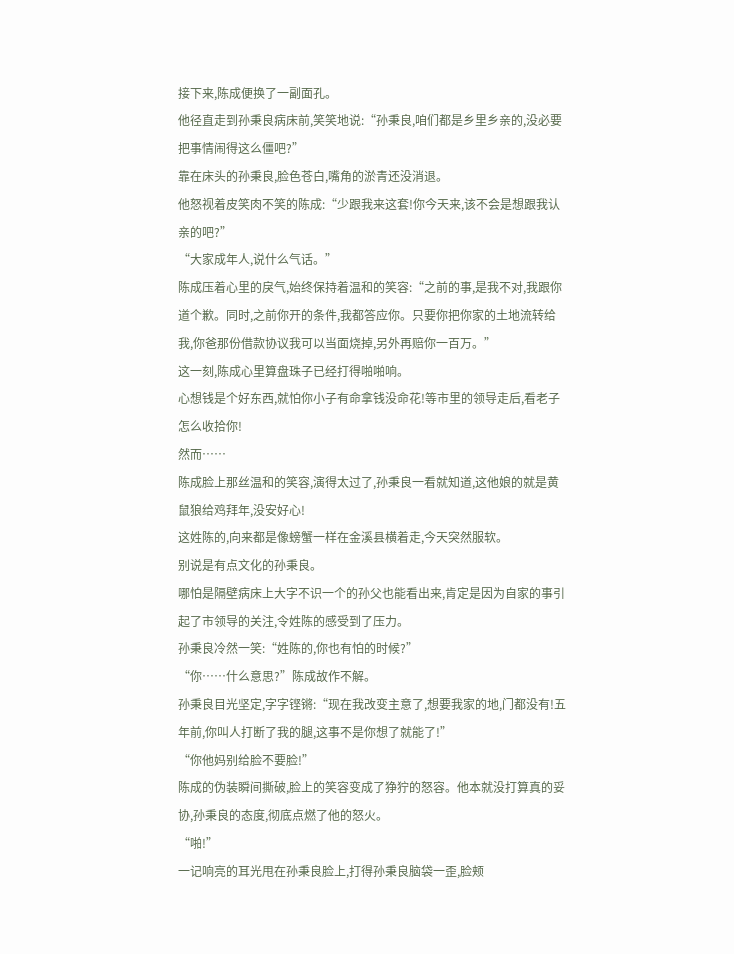接下来,陈成便换了一副面孔。
他径直走到孙秉良病床前,笑笑地说:“孙秉良,咱们都是乡里乡亲的,没必要把事情闹得这么僵吧?”
靠在床头的孙秉良,脸色苍白,嘴角的淤青还没消退。
他怒视着皮笑肉不笑的陈成:“少跟我来这套!你今天来,该不会是想跟我认亲的吧?”
“大家成年人,说什么气话。”
陈成压着心里的戾气,始终保持着温和的笑容:“之前的事,是我不对,我跟你道个歉。同时,之前你开的条件,我都答应你。只要你把你家的土地流转给我,你爸那份借款协议我可以当面烧掉,另外再赔你一百万。”
这一刻,陈成心里算盘珠子已经打得啪啪响。
心想钱是个好东西,就怕你小子有命拿钱没命花!等市里的领导走后,看老子怎么收拾你!
然而……
陈成脸上那丝温和的笑容,演得太过了,孙秉良一看就知道,这他娘的就是黄鼠狼给鸡拜年,没安好心!
这姓陈的,向来都是像螃蟹一样在金溪县横着走,今天突然服软。
别说是有点文化的孙秉良。
哪怕是隔壁病床上大字不识一个的孙父也能看出来,肯定是因为自家的事引起了市领导的关注,令姓陈的感受到了压力。
孙秉良冷然一笑:“姓陈的,你也有怕的时候?”
“你……什么意思?”陈成故作不解。
孙秉良目光坚定,字字铿锵:“现在我改变主意了,想要我家的地,门都没有!五年前,你叫人打断了我的腿,这事不是你想了就能了!”
“你他妈别给脸不要脸!”
陈成的伪装瞬间撕破,脸上的笑容变成了狰狞的怒容。他本就没打算真的妥协,孙秉良的态度,彻底点燃了他的怒火。
“啪!”
一记响亮的耳光甩在孙秉良脸上,打得孙秉良脑袋一歪,脸颊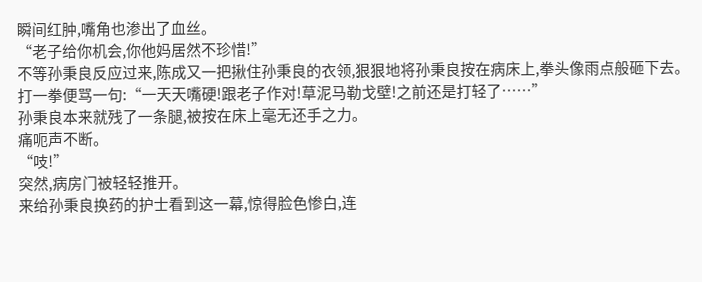瞬间红肿,嘴角也渗出了血丝。
“老子给你机会,你他妈居然不珍惜!”
不等孙秉良反应过来,陈成又一把揪住孙秉良的衣领,狠狠地将孙秉良按在病床上,拳头像雨点般砸下去。
打一拳便骂一句:“一天天嘴硬!跟老子作对!草泥马勒戈壁!之前还是打轻了……”
孙秉良本来就残了一条腿,被按在床上毫无还手之力。
痛呃声不断。
“吱!”
突然,病房门被轻轻推开。
来给孙秉良换药的护士看到这一幕,惊得脸色惨白,连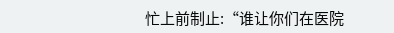忙上前制止:“谁让你们在医院